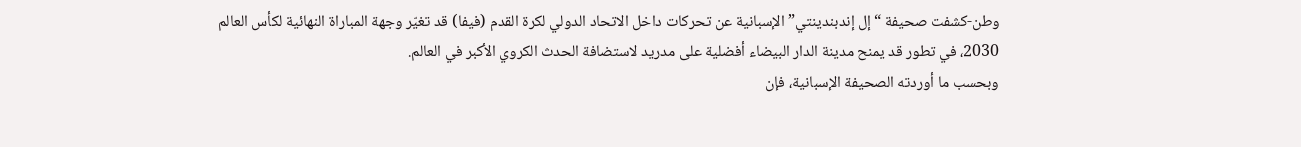وطن-كشفت صحيفة “إل إندبندينتي” الإسبانية عن تحركات داخل الاتحاد الدولي لكرة القدم (فيفا) قد تغيّر وجهة المباراة النهائية لكأس العالم 2030، في تطور قد يمنح مدينة الدار البيضاء أفضلية على مدريد لاستضافة الحدث الكروي الأكبر في العالم.
وبحسب ما أوردته الصحيفة الإسبانية، فإن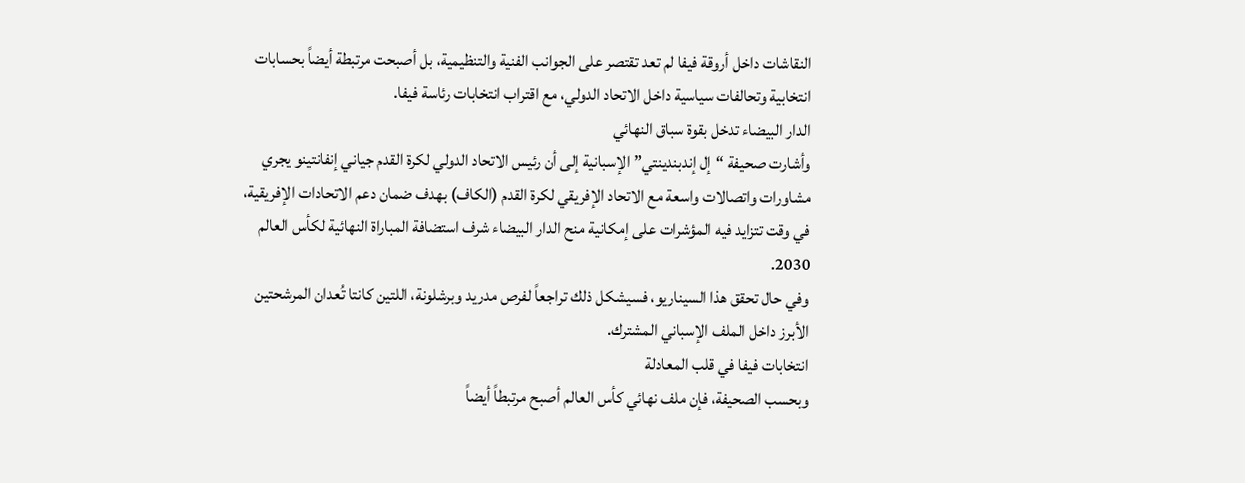النقاشات داخل أروقة فيفا لم تعد تقتصر على الجوانب الفنية والتنظيمية، بل أصبحت مرتبطة أيضاً بحسابات انتخابية وتحالفات سياسية داخل الاتحاد الدولي، مع اقتراب انتخابات رئاسة فيفا.
الدار البيضاء تدخل بقوة سباق النهائي
وأشارت صحيفة “إل إندبندينتي” الإسبانية إلى أن رئيس الاتحاد الدولي لكرة القدم جياني إنفانتينو يجري مشاورات واتصالات واسعة مع الاتحاد الإفريقي لكرة القدم (الكاف) بهدف ضمان دعم الاتحادات الإفريقية، في وقت تتزايد فيه المؤشرات على إمكانية منح الدار البيضاء شرف استضافة المباراة النهائية لكأس العالم 2030.
وفي حال تحقق هذا السيناريو، فسيشكل ذلك تراجعاً لفرص مدريد وبرشلونة، اللتين كانتا تُعدان المرشحتين الأبرز داخل الملف الإسباني المشترك.
انتخابات فيفا في قلب المعادلة
وبحسب الصحيفة، فإن ملف نهائي كأس العالم أصبح مرتبطاً أيضاً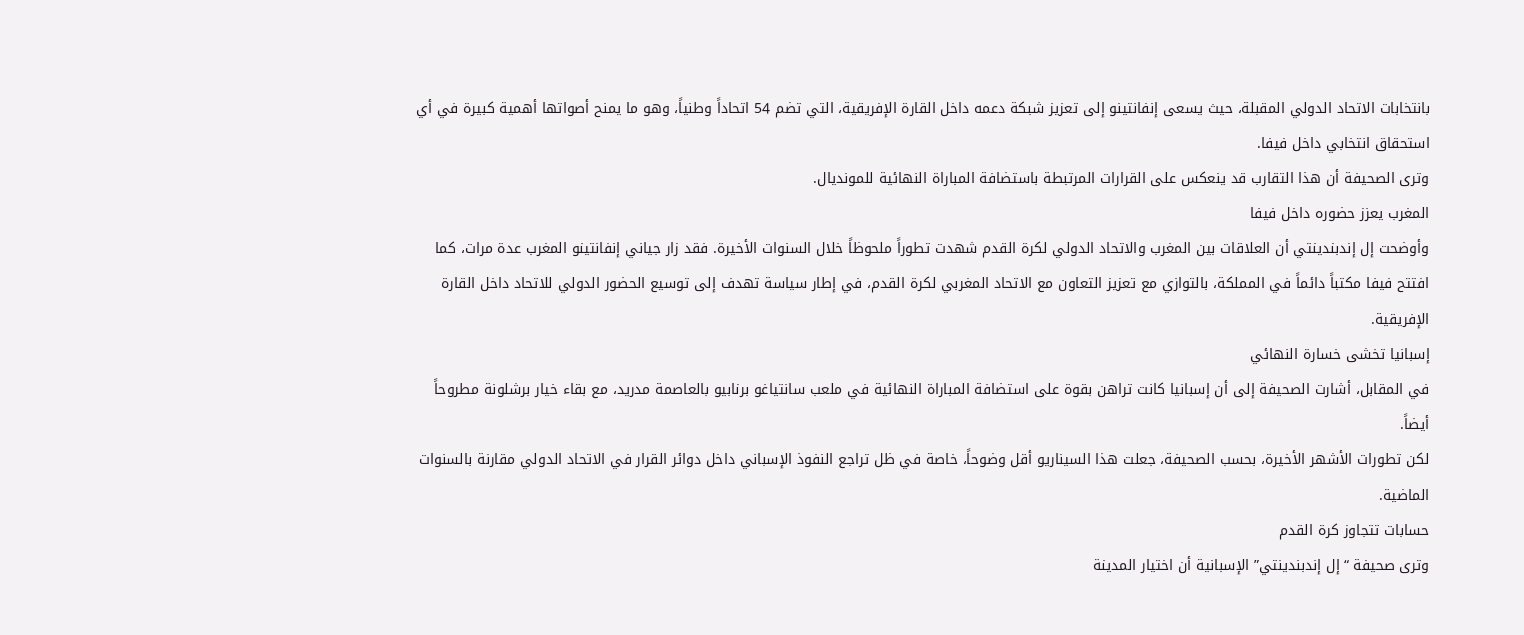بانتخابات الاتحاد الدولي المقبلة، حيث يسعى إنفانتينو إلى تعزيز شبكة دعمه داخل القارة الإفريقية، التي تضم 54 اتحاداً وطنياً، وهو ما يمنح أصواتها أهمية كبيرة في أي استحقاق انتخابي داخل فيفا.
وترى الصحيفة أن هذا التقارب قد ينعكس على القرارات المرتبطة باستضافة المباراة النهائية للمونديال.
المغرب يعزز حضوره داخل فيفا
وأوضحت إل إندبندينتي أن العلاقات بين المغرب والاتحاد الدولي لكرة القدم شهدت تطوراً ملحوظاً خلال السنوات الأخيرة. فقد زار جياني إنفانتينو المغرب عدة مرات، كما افتتح فيفا مكتباً دائماً في المملكة، بالتوازي مع تعزيز التعاون مع الاتحاد المغربي لكرة القدم، في إطار سياسة تهدف إلى توسيع الحضور الدولي للاتحاد داخل القارة الإفريقية.
إسبانيا تخشى خسارة النهائي
في المقابل، أشارت الصحيفة إلى أن إسبانيا كانت تراهن بقوة على استضافة المباراة النهائية في ملعب سانتياغو برنابيو بالعاصمة مدريد، مع بقاء خيار برشلونة مطروحاً أيضاً.
لكن تطورات الأشهر الأخيرة، بحسب الصحيفة، جعلت هذا السيناريو أقل وضوحاً، خاصة في ظل تراجع النفوذ الإسباني داخل دوائر القرار في الاتحاد الدولي مقارنة بالسنوات الماضية.
حسابات تتجاوز كرة القدم
وترى صحيفة “إل إندبندينتي” الإسبانية أن اختيار المدينة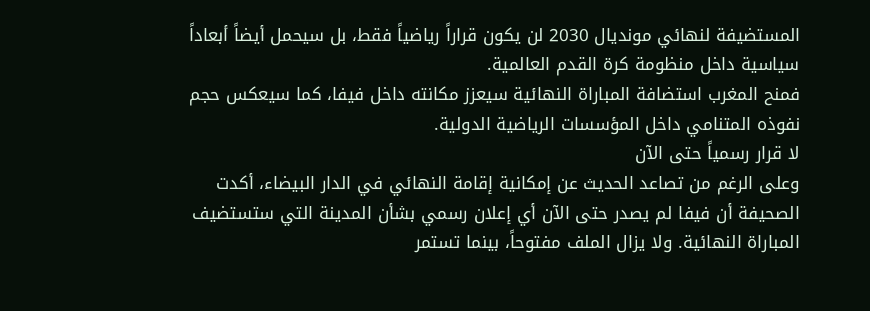المستضيفة لنهائي مونديال 2030 لن يكون قراراً رياضياً فقط، بل سيحمل أيضاً أبعاداً سياسية داخل منظومة كرة القدم العالمية.
فمنح المغرب استضافة المباراة النهائية سيعزز مكانته داخل فيفا، كما سيعكس حجم نفوذه المتنامي داخل المؤسسات الرياضية الدولية.
لا قرار رسمياً حتى الآن
وعلى الرغم من تصاعد الحديث عن إمكانية إقامة النهائي في الدار البيضاء، أكدت الصحيفة أن فيفا لم يصدر حتى الآن أي إعلان رسمي بشأن المدينة التي ستستضيف المباراة النهائية. ولا يزال الملف مفتوحاً، بينما تستمر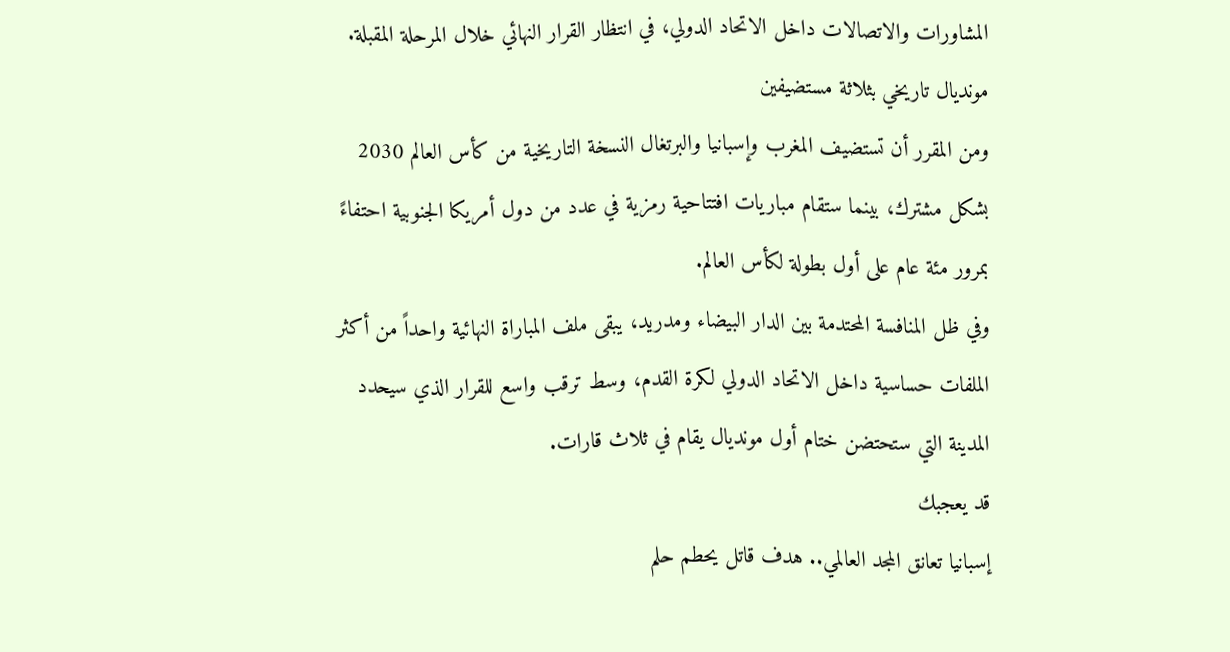المشاورات والاتصالات داخل الاتحاد الدولي، في انتظار القرار النهائي خلال المرحلة المقبلة.
مونديال تاريخي بثلاثة مستضيفين
ومن المقرر أن تستضيف المغرب وإسبانيا والبرتغال النسخة التاريخية من كأس العالم 2030 بشكل مشترك، بينما ستقام مباريات افتتاحية رمزية في عدد من دول أمريكا الجنوبية احتفاءً بمرور مئة عام على أول بطولة لكأس العالم.
وفي ظل المنافسة المحتدمة بين الدار البيضاء ومدريد، يبقى ملف المباراة النهائية واحداً من أكثر الملفات حساسية داخل الاتحاد الدولي لكرة القدم، وسط ترقب واسع للقرار الذي سيحدد المدينة التي ستحتضن ختام أول مونديال يقام في ثلاث قارات.
قد يعجبك
إسبانيا تعانق المجد العالمي.. هدف قاتل يحطم حلم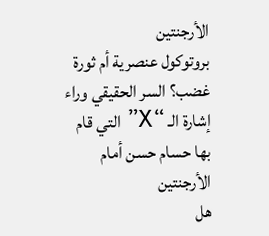الأرجنتين
بروتوكول عنصرية أم ثورة غضب؟ السر الحقيقي وراء إشارة الـ “X” التي قام بها حسام حسن أمام الأرجنتين
هل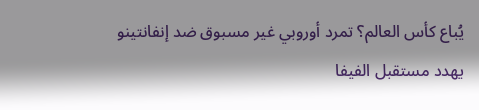يُباع كأس العالم؟ تمرد أوروبي غير مسبوق ضد إنفانتينو يهدد مستقبل الفيفا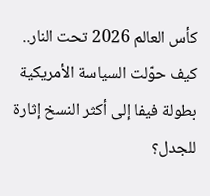كأس العالم 2026 تحت النار.. كيف حوّلت السياسة الأمريكية بطولة فيفا إلى أكثر النسخ إثارة للجدل؟